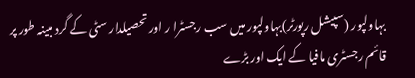بہاولپور (سپیشل رپورٹر)بہاولپور میں سب رجسٹرا ر اور تحصیلدار سٹی کے گرد مبینہ طور پر قائم رجسٹری مافیا کے ایک اور بڑے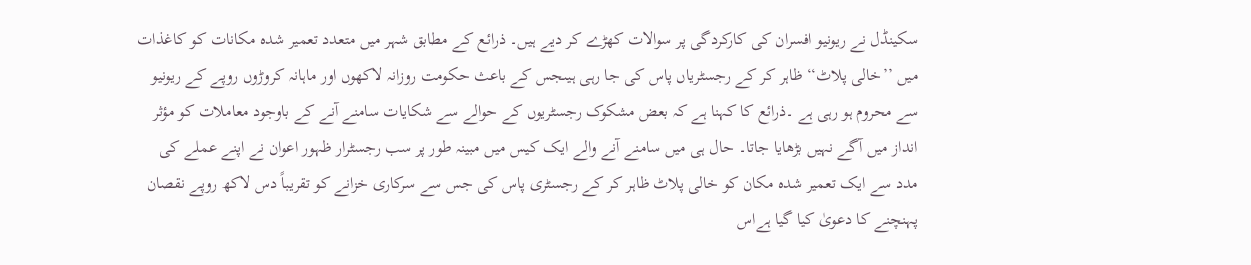سکینڈل نے ریونیو افسران کی کارکردگی پر سوالات کھڑے کر دیے ہیں۔ ذرائع کے مطابق شہر میں متعدد تعمیر شدہ مکانات کو کاغذات میں ’’خالی پلاٹ‘‘ ظاہر کر کے رجسٹریاں پاس کی جا رہی ہیںجس کے باعث حکومت روزانہ لاکھوں اور ماہانہ کروڑوں روپے کے ریونیو سے محروم ہو رہی ہے ۔ذرائع کا کہنا ہے کہ بعض مشکوک رجسٹریوں کے حوالے سے شکایات سامنے آنے کے باوجود معاملات کو مؤثر انداز میں آگے نہیں بڑھایا جاتا۔ حال ہی میں سامنے آنے والے ایک کیس میں مبینہ طور پر سب رجسٹرار ظہور اعوان نے اپنے عملے کی مدد سے ایک تعمیر شدہ مکان کو خالی پلاٹ ظاہر کر کے رجسٹری پاس کی جس سے سرکاری خزانے کو تقریباً دس لاکھ روپے نقصان پہنچنے کا دعویٰ کیا گیا ہےاس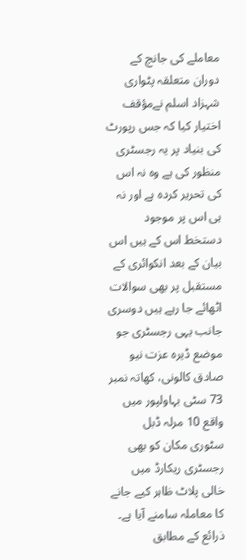معاملے کی جانچ کے دوران متعلقہ پٹواری شہزاد اسلم نےمؤقف اختیار کیا کہ جس رپورٹ کی بنیاد پر یہ رجسٹری منظور کی ہے وہ نہ اس کی تحریر کردہ ہے اور نہ ہی اس پر موجود دستخط اس کے ہیں اس بیان کے بعد انکوائری کے مستقبل پر بھی سوالات اٹھائے جا رہے ہیں دوسری جانب یہی رجسٹری جو موضع ڈیرہ عزت نیو صادق کالونی، کھاتہ نمبر 73 سٹی بہاولپور میں واقع 10 مرلہ ڈبل سٹوری مکان کو بھی رجسٹری ریکارڈ میں خالی پلاٹ ظاہر کیے جانے کا معاملہ سامنے آیا ہے۔ ذرائع کے مطابق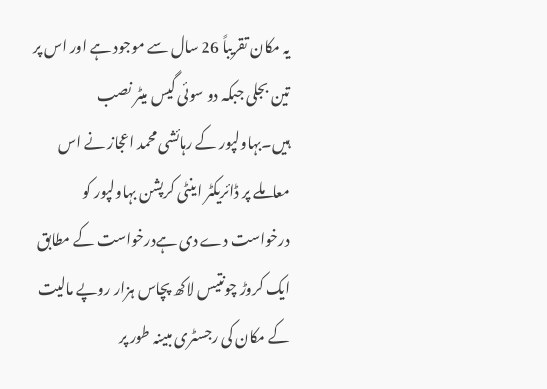یہ مکان تقریباً 26 سال سے موجود ہے اور اس پر تین بجلی جبکہ دو سوئی گیس میٹر نصب ہیں۔بہاولپور کے رہائشی محمد اعجاز نے اس معاملے پر ڈائریکٹر اینٹی کرپشن بہاولپور کو درخواست دے دی ہےدرخواست کے مطابق ایک کروڑ چونتیس لاکھ پچاس ہزار روپے مالیت کے مکان کی رجسٹری مبینہ طور پر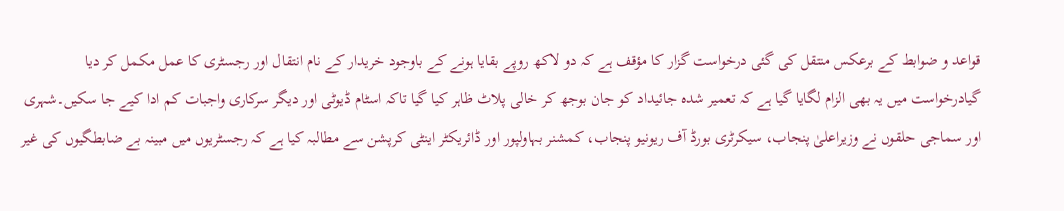قواعد و ضوابط کے برعکس منتقل کی گئی درخواست گزار کا مؤقف ہے کہ دو لاکھ روپے بقایا ہونے کے باوجود خریدار کے نام انتقال اور رجسٹری کا عمل مکمل کر دیا گیادرخواست میں یہ بھی الزام لگایا گیا ہے کہ تعمیر شدہ جائیداد کو جان بوجھ کر خالی پلاٹ ظاہر کیا گیا تاکہ اسٹام ڈیوٹی اور دیگر سرکاری واجبات کم ادا کیے جا سکیں۔شہری اور سماجی حلقوں نے وزیراعلیٰ پنجاب، سیکرٹری بورڈ آف ریونیو پنجاب، کمشنر بہاولپور اور ڈائریکٹر اینٹی کرپشن سے مطالبہ کیا ہے کہ رجسٹریوں میں مبینہ بے ضابطگیوں کی غیر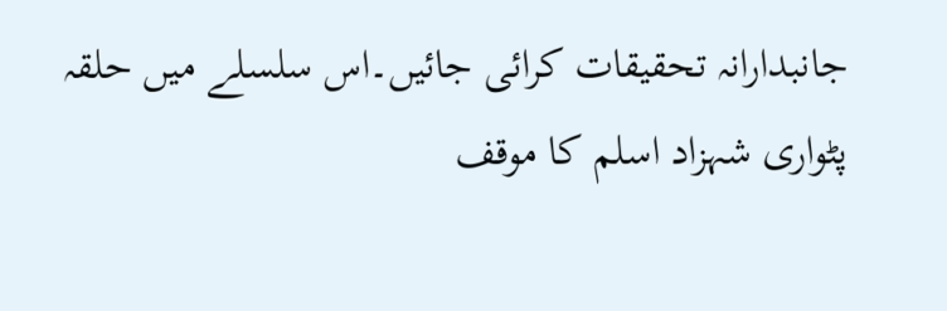جانبدارانہ تحقیقات کرائی جائیں۔اس سلسلے میں حلقہ پٹواری شہزاد اسلم کا موقف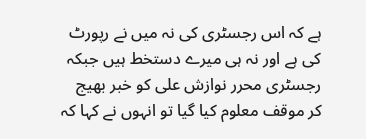ہے کہ اس رجسٹری کی نہ میں نے رپورٹ کی ہے اور نہ ہی میرے دستخط ہیں جبکہ رجسٹری محرر نوازش علی کو خبر بھیج کر موقف معلوم کیا گیا تو انہوں نے کہا کہ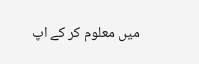میں معلوم کر کے اپ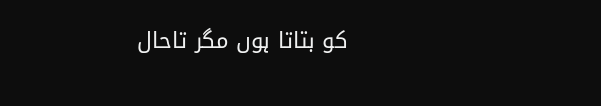کو بتاتا ہوں مگر تاحال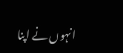انہوں نے اپنا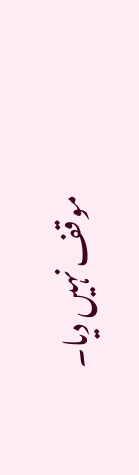موقف نہیں دیا۔